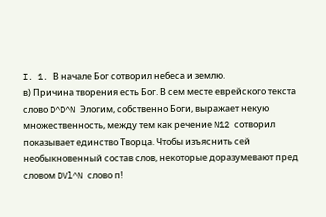I. 1. В начале Бог сотворил небеса и землю.
в) Причина творения есть Бог. В сем месте еврейского текста слово D^D^N Элогим, собственно Боги, выражает некую множественность, между тем как речение N12 сотворил показывает единство Творца. Чтобы изъяснить сей необыкновенный состав слов, некоторые доразумевают пред словом DVl^N слово п!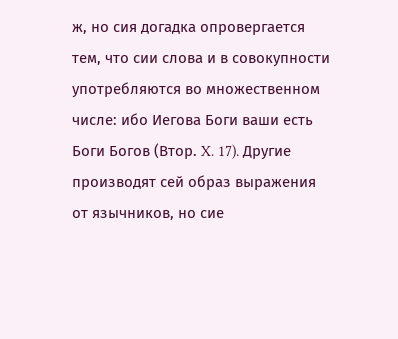ж, но сия догадка опровергается тем, что сии слова и в совокупности употребляются во множественном числе: ибо Иегова Боги ваши есть Боги Богов (Втор. X. 17). Другие производят сей образ выражения от язычников, но сие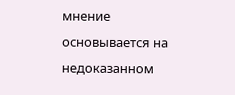мнение основывается на недоказанном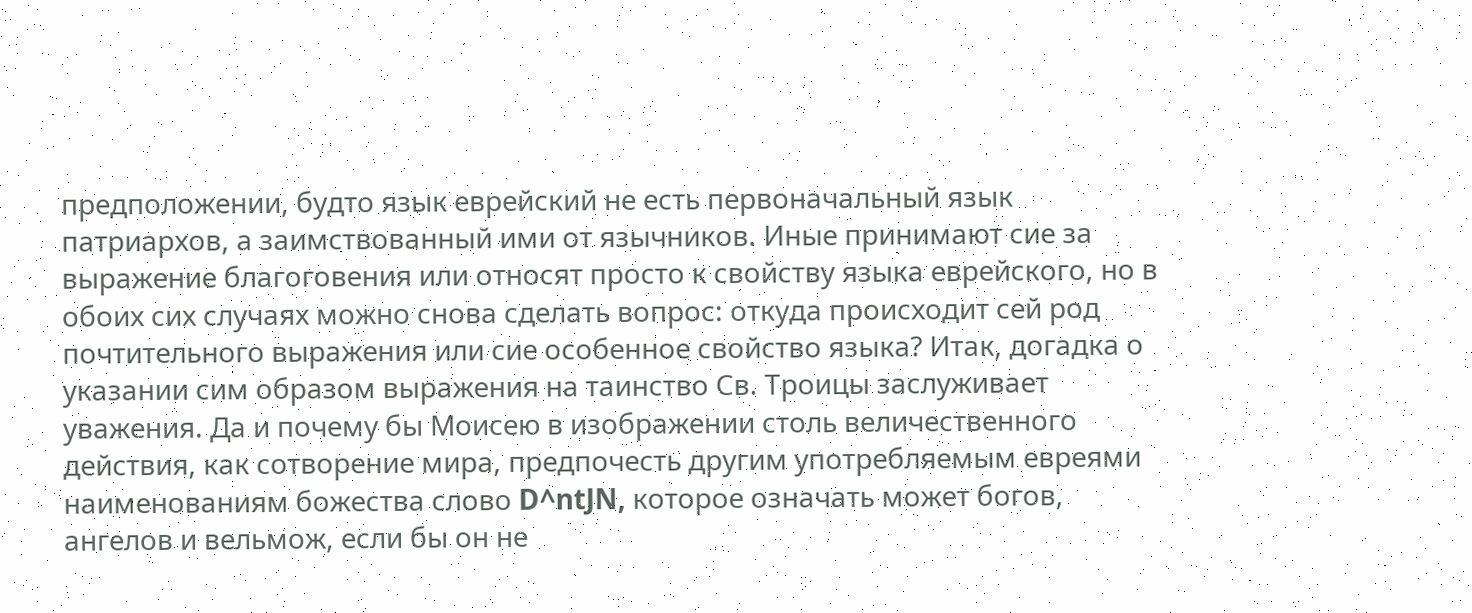предположении, будто язык еврейский не есть первоначальный язык патриархов, а заимствованный ими от язычников. Иные принимают сие за выражение благоговения или относят просто к свойству языка еврейского, но в обоих сих случаях можно снова сделать вопрос: откуда происходит сей род почтительного выражения или сие особенное свойство языка? Итак, догадка о указании сим образом выражения на таинство Св. Троицы заслуживает уважения. Да и почему бы Моисею в изображении столь величественного действия, как сотворение мира, предпочесть другим употребляемым евреями наименованиям божества слово D^ntJN, которое означать может богов, ангелов и вельмож, если бы он не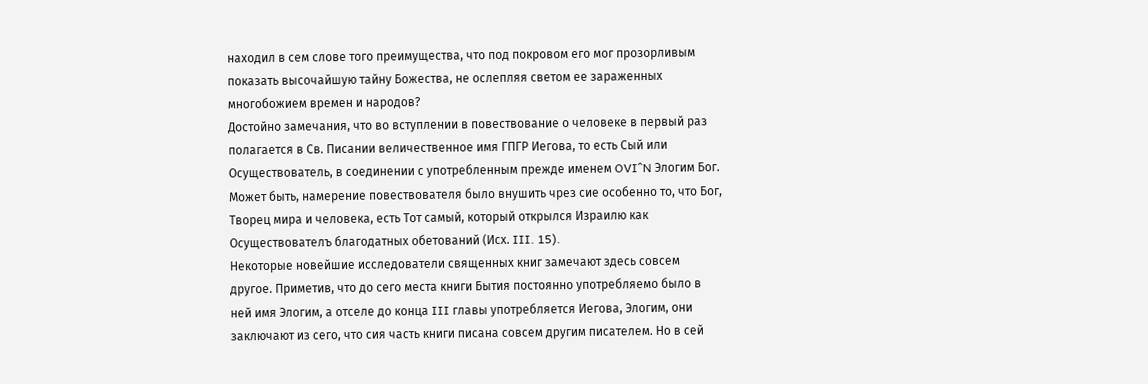находил в сем слове того преимущества, что под покровом его мог прозорливым показать высочайшую тайну Божества, не ослепляя светом ее зараженных многобожием времен и народов?
Достойно замечания, что во вступлении в повествование о человеке в первый раз полагается в Св. Писании величественное имя ГПГР Иегова, то есть Сый или Осуществователь, в соединении с употребленным прежде именем OVI^N Элогим Бог. Может быть, намерение повествователя было внушить чрез сие особенно то, что Бог, Творец мира и человека, есть Тот самый, который открылся Израилю как Осуществователъ благодатных обетований (Исх. III. 15).
Некоторые новейшие исследователи священных книг замечают здесь совсем другое. Приметив, что до сего места книги Бытия постоянно употребляемо было в ней имя Элогим, а отселе до конца III главы употребляется Иегова, Элогим, они заключают из сего, что сия часть книги писана совсем другим писателем. Но в сей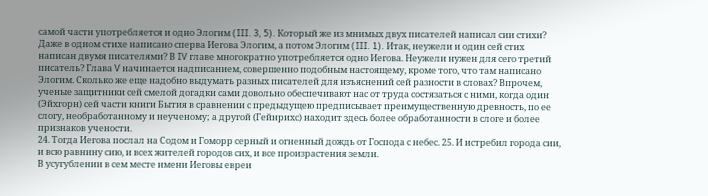самой части употребляется и одно Элогим (III. 3, 5). Который же из мнимых двух писателей написал сии стихи? Даже в одном стихе написано сперва Иегова Элогим, а потом Элогим (III. 1). Итак, неужели и один сей стих написан двумя писателями? В IV главе многократно употребляется одно Иегова. Неужели нужен для сего третий писатель? Глава V начинается надписанием, совершенно подобным настоящему, кроме того, что там написано Элогим. Сколько же еще надобно выдумать разных писателей для изъяснений сей разности в словах? Впрочем, ученые защитники сей смелой догадки сами довольно обеспечивают нас от труда состязаться с ними, когда один (Эйхгорн) сей части книги Бытия в сравнении с предыдущею предписывает преимущественную древность, по ее слогу, необработанному и неученому; а другой (Гейнрихс) находит здесь более обработанности в слоге и более признаков учености.
24. Тогда Иегова послал на Содом и Гоморр серный и огненный дождь от Господа с небес. 25. И истребил города сии, и всю равнину сию, и всех жителей городов сих, и все произрастения земли.
В усугублении в сем месте имени Иеговы евреи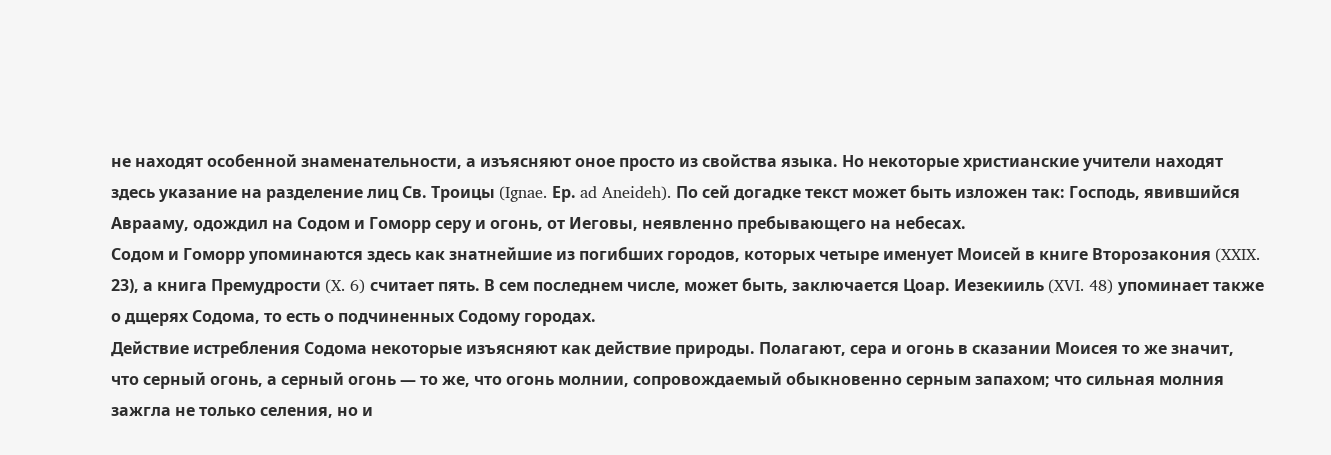не находят особенной знаменательности, а изъясняют оное просто из свойства языка. Но некоторые христианские учители находят здесь указание на разделение лиц Св. Троицы (Ignae. Ер. ad Aneideh). По сей догадке текст может быть изложен так: Господь, явившийся Аврааму, одождил на Содом и Гоморр серу и огонь, от Иеговы, неявленно пребывающего на небесах.
Содом и Гоморр упоминаются здесь как знатнейшие из погибших городов, которых четыре именует Моисей в книге Второзакония (XXIX. 23), а книга Премудрости (X. 6) считает пять. В сем последнем числе, может быть, заключается Цоар. Иезекииль (XVI. 48) упоминает также о дщерях Содома, то есть о подчиненных Содому городах.
Действие истребления Содома некоторые изъясняют как действие природы. Полагают, сера и огонь в сказании Моисея то же значит, что серный огонь, а серный огонь — то же, что огонь молнии, сопровождаемый обыкновенно серным запахом; что сильная молния зажгла не только селения, но и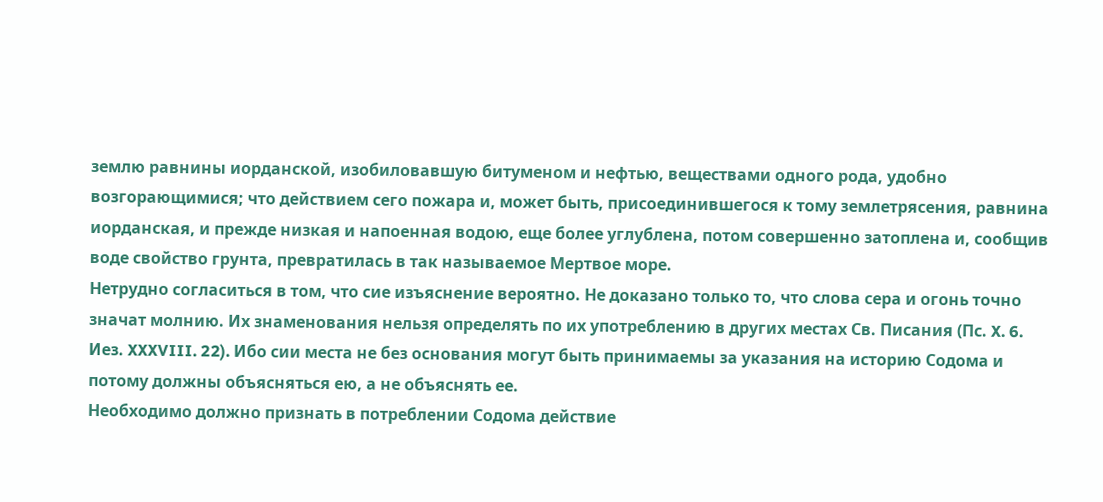землю равнины иорданской, изобиловавшую битуменом и нефтью, веществами одного рода, удобно возгорающимися; что действием сего пожара и, может быть, присоединившегося к тому землетрясения, равнина иорданская, и прежде низкая и напоенная водою, еще более углублена, потом совершенно затоплена и, сообщив воде свойство грунта, превратилась в так называемое Мертвое море.
Нетрудно согласиться в том, что сие изъяснение вероятно. Не доказано только то, что слова сера и огонь точно значат молнию. Их знаменования нельзя определять по их употреблению в других местах Св. Писания (Пс. X. 6. Иез. XXXVIII. 22). Ибо сии места не без основания могут быть принимаемы за указания на историю Содома и потому должны объясняться ею, а не объяснять ее.
Необходимо должно признать в потреблении Содома действие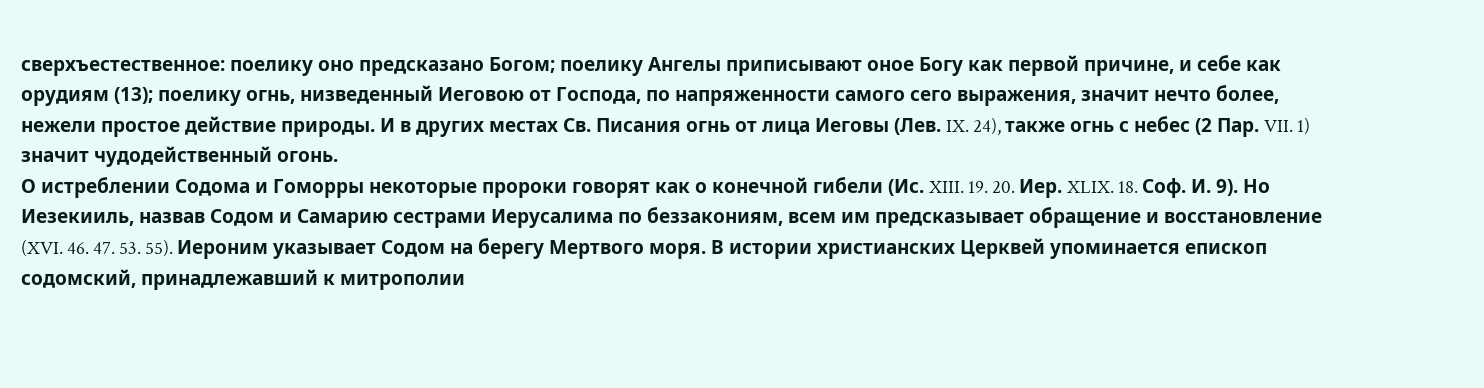сверхъестественное: поелику оно предсказано Богом; поелику Ангелы приписывают оное Богу как первой причине, и себе как орудиям (13); поелику огнь, низведенный Иеговою от Господа, по напряженности самого сего выражения, значит нечто более, нежели простое действие природы. И в других местах Св. Писания огнь от лица Иеговы (Лев. IX. 24), также огнь с небес (2 Пар. VII. 1) значит чудодейственный огонь.
О истреблении Содома и Гоморры некоторые пророки говорят как о конечной гибели (Ис. XIII. 19. 20. Иер. XLIX. 18. Соф. И. 9). Но Иезекииль, назвав Содом и Самарию сестрами Иерусалима по беззакониям, всем им предсказывает обращение и восстановление (XVI. 46. 47. 53. 55). Иероним указывает Содом на берегу Мертвого моря. В истории христианских Церквей упоминается епископ содомский, принадлежавший к митрополии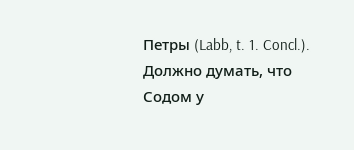Петры (Labb, t. 1. Concl.). Должно думать, что Содом у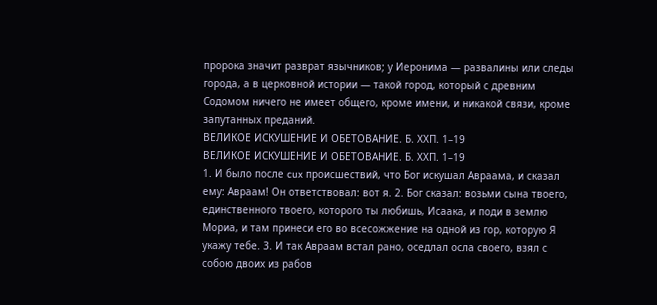пророка значит разврат язычников; у Иеронима — развалины или следы города, а в церковной истории — такой город, который с древним Содомом ничего не имеет общего, кроме имени, и никакой связи, кроме запутанных преданий.
ВЕЛИКОЕ ИСКУШЕНИЕ И ОБЕТОВАНИЕ. Б. ХХП. 1–19
ВЕЛИКОЕ ИСКУШЕНИЕ И ОБЕТОВАНИЕ. Б. ХХП. 1–19
1. И было после cux происшествий, что Бог искушал Авраама, и сказал ему: Авраам! Он ответствовал: вот я. 2. Бог сказал: возьми сына твоего, единственного твоего, которого ты любишь, Исаака, и поди в землю Мориа, и там принеси его во всесожжение на одной из гор, которую Я укажу тебе. 3. И так Авраам встал рано, оседлал осла своего, взял с собою двоих из рабов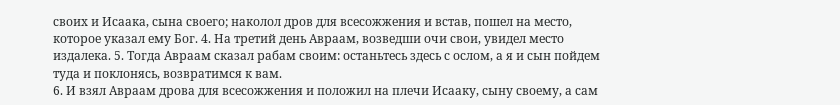своих и Исаака, сына своего; наколол дров для всесожжения и встав, пошел на место, которое указал ему Бог. 4. На третий день Авраам, возведши очи свои, увидел место издалека. 5. Тогда Авраам сказал рабам своим: останьтесь здесь с ослом, а я и сын пойдем туда и поклонясь, возвратимся к вам.
6. И взял Авраам дрова для всесожжения и положил на плечи Исааку, сыну своему, а сам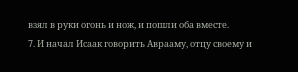взял в руки огонь и нож, и пошли оба вместе.
7. И начал Исаак говорить Аврааму, отцу своему и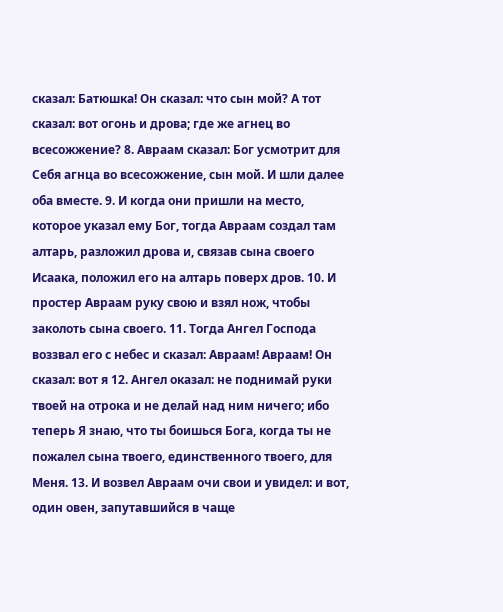сказал: Батюшка! Он сказал: что сын мой? А тот сказал: вот огонь и дрова; где же агнец во всесожжение? 8. Авраам сказал: Бог усмотрит для Себя агнца во всесожжение, сын мой. И шли далее оба вместе. 9. И когда они пришли на место, которое указал ему Бог, тогда Авраам создал там алтарь, разложил дрова и, связав сына своего Исаака, положил его на алтарь поверх дров. 10. И простер Авраам руку свою и взял нож, чтобы заколоть сына своего. 11. Тогда Ангел Господа воззвал его с небес и сказал: Авраам! Авраам! Он сказал: вот я 12. Ангел оказал: не поднимай руки твоей на отрока и не делай над ним ничего; ибо теперь Я знаю, что ты боишься Бога, когда ты не пожалел сына твоего, единственного твоего, для Меня. 13. И возвел Авраам очи свои и увидел: и вот, один овен, запутавшийся в чаще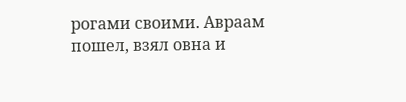рогами своими. Авраам пошел, взял овна и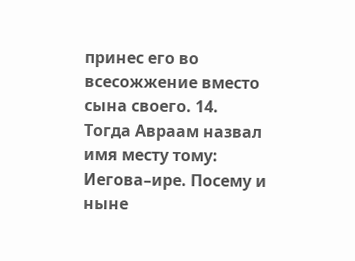принес его во всесожжение вместо сына своего. 14. Тогда Авраам назвал имя месту тому: Иегова–ире. Посему и ныне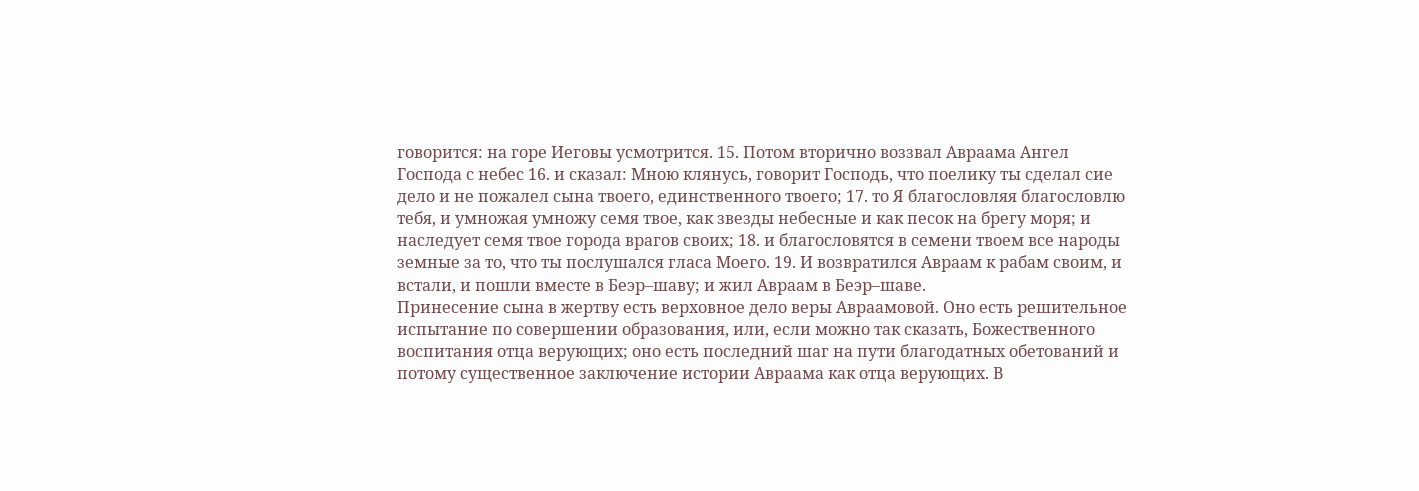говорится: на горе Иеговы усмотрится. 15. Потом вторично воззвал Авраама Ангел Господа с небес 16. и сказал: Мною клянусь, говорит Господь, что поелику ты сделал сие дело и не пожалел сына твоего, единственного твоего; 17. то Я благословляя благословлю тебя, и умножая умножу семя твое, как звезды небесные и как песок на брегу моря; и наследует семя твое города врагов своих; 18. и благословятся в семени твоем все народы земные за то, что ты послушался гласа Моего. 19. И возвратился Авраам к рабам своим, и встали, и пошли вместе в Беэр–шаву; и жил Авраам в Беэр–шаве.
Принесение сына в жертву есть верховное дело веры Авраамовой. Оно есть решительное испытание по совершении образования, или, если можно так сказать, Божественного воспитания отца верующих; оно есть последний шаг на пути благодатных обетований и потому существенное заключение истории Авраама как отца верующих. В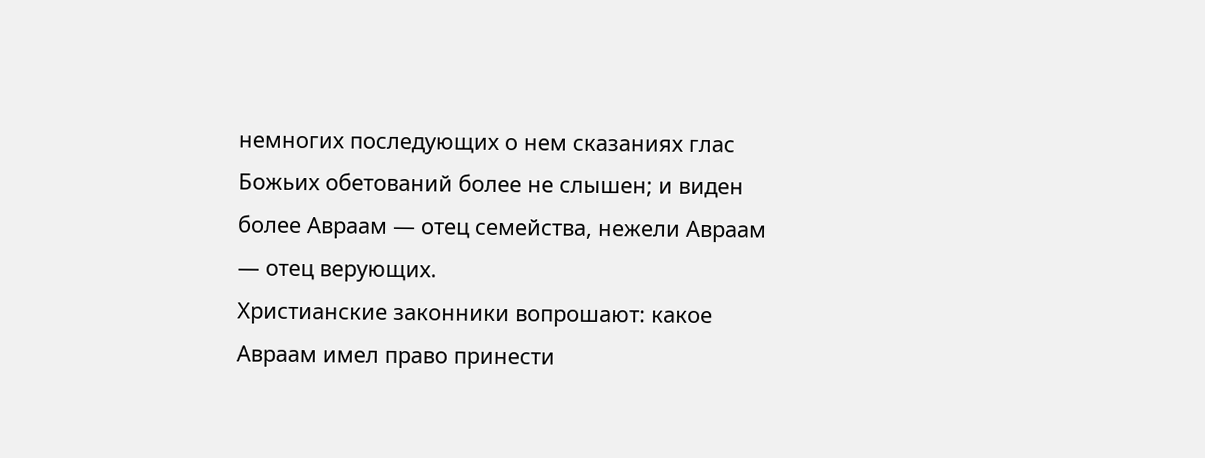немногих последующих о нем сказаниях глас Божьих обетований более не слышен; и виден более Авраам — отец семейства, нежели Авраам — отец верующих.
Христианские законники вопрошают: какое Авраам имел право принести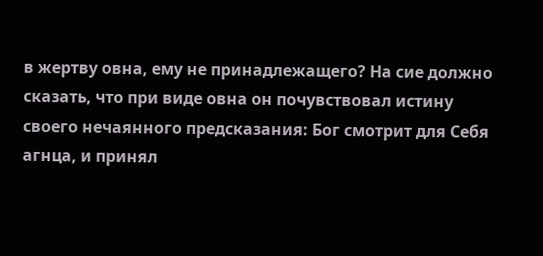в жертву овна, ему не принадлежащего? На сие должно сказать, что при виде овна он почувствовал истину своего нечаянного предсказания: Бог смотрит для Себя агнца, и принял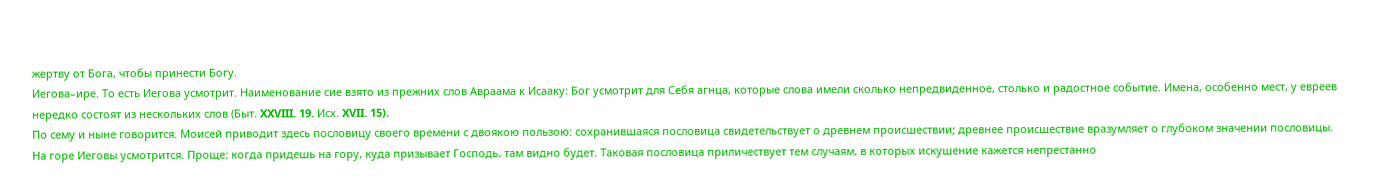жертву от Бога, чтобы принести Богу.
Иегова–ире. То есть Иегова усмотрит. Наименование сие взято из прежних слов Авраама к Исааку: Бог усмотрит для Себя агнца, которые слова имели сколько непредвиденное, столько и радостное событие. Имена, особенно мест, у евреев нередко состоят из нескольких слов (Быт. XXVIII. 19. Исх. XVII. 15).
По сему и ныне говорится. Моисей приводит здесь пословицу своего времени с двоякою пользою: сохранившаяся пословица свидетельствует о древнем происшествии; древнее происшествие вразумляет о глубоком значении пословицы.
На горе Иеговы усмотрится. Проще: когда придешь на гору, куда призывает Господь, там видно будет. Таковая пословица приличествует тем случаям, в которых искушение кажется непрестанно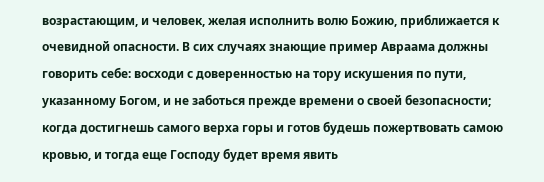возрастающим, и человек, желая исполнить волю Божию, приближается к очевидной опасности. В сих случаях знающие пример Авраама должны говорить себе: восходи с доверенностью на тору искушения по пути, указанному Богом, и не заботься прежде времени о своей безопасности; когда достигнешь самого верха горы и готов будешь пожертвовать самою кровью, и тогда еще Господу будет время явить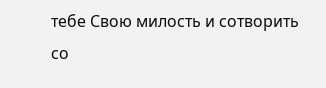тебе Свою милость и сотворить со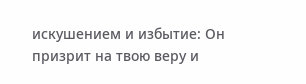искушением и избытие: Он призрит на твою веру и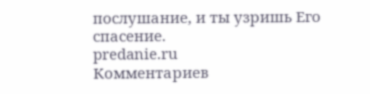послушание, и ты узришь Его спасение.
predanie.ru
Комментариев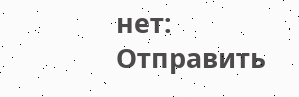нет:
Отправить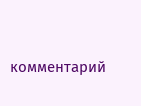комментарий